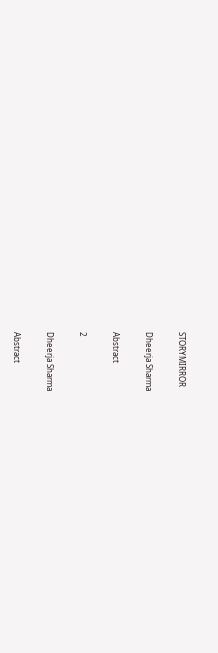STORYMIRROR

Dheerja Sharma

Abstract

2

Dheerja Sharma

Abstract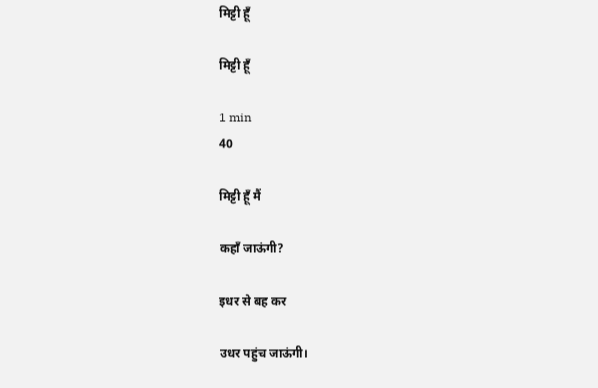मिट्टी हूँ

मिट्टी हूँ

1 min
40

मिट्टी हूँ मैं

कहाँ जाऊंगी?

इधर से बह कर

उधर पहुंच जाऊंगी।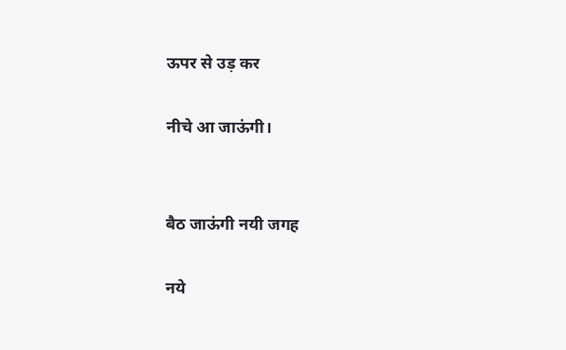ऊपर से उड़ कर

नीचे आ जाऊंगी।


बैठ जाऊंगी नयी जगह

नये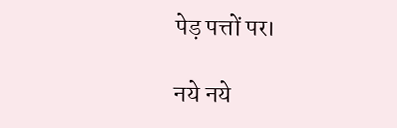पेड़ पत्तों पर।

नये नये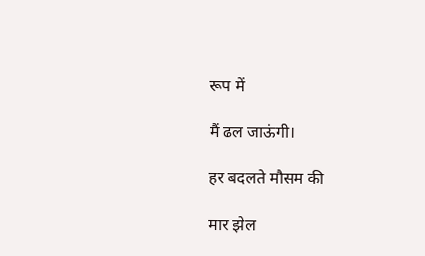रूप में

मैं ढल जाऊंगी।

हर बदलते मौसम की

मार झेल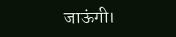जाऊंगी।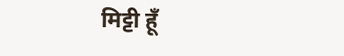मिट्टी हूँ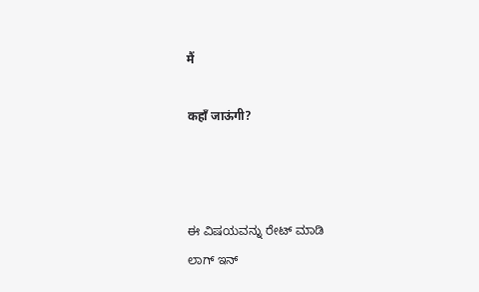मैं

कहाँ जाऊंगी?



ಈ ವಿಷಯವನ್ನು ರೇಟ್ ಮಾಡಿ
ಲಾಗ್ ಇನ್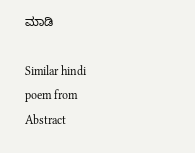ಮಾಡಿ

Similar hindi poem from Abstract